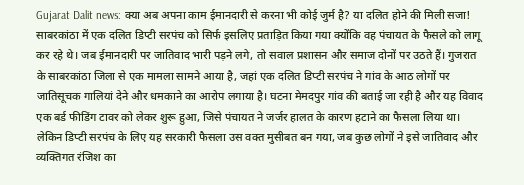Gujarat Dalit news: क्या अब अपना काम ईमानदारी से करना भी कोई जुर्म है? या दलित होने की मिली सजा! साबरकांठा में एक दलित डिप्टी सरपंच को सिर्फ इसलिए प्रताड़ित किया गया क्योंकि वह पंचायत के फैसले को लागू कर रहे थे। जब ईमानदारी पर जातिवाद भारी पड़ने लगे, तो सवाल प्रशासन और समाज दोनों पर उठते हैं। गुजरात के साबरकांठा जिला से एक मामला सामने आया है, जहां एक दलित डिप्टी सरपंच ने गांव के आठ लोगों पर जातिसूचक गालियां देने और धमकाने का आरोप लगाया है। घटना मेमदपुर गांव की बताई जा रही है और यह विवाद एक बर्ड फीडिंग टावर को लेकर शुरू हुआ, जिसे पंचायत ने जर्जर हालत के कारण हटाने का फैसला लिया था। लेकिन डिप्टी सरपंच के लिए यह सरकारी फैसला उस वक्त मुसीबत बन गया, जब कुछ लोगों ने इसे जातिवाद और व्यक्तिगत रंजिश का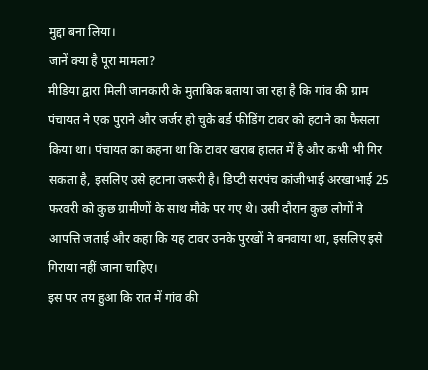मुद्दा बना लिया।
जानें क्या है पूरा मामला?
मीडिया द्वारा मिली जानकारी के मुताबिक बताया जा रहा है कि गांव की ग्राम पंचायत ने एक पुराने और जर्जर हो चुके बर्ड फीडिंग टावर को हटाने का फैसला किया था। पंचायत का कहना था कि टावर खराब हालत में है और कभी भी गिर सकता है, इसलिए उसे हटाना जरूरी है। डिप्टी सरपंच कांजीभाई अरखाभाई 25 फरवरी को कुछ ग्रामीणों के साथ मौके पर गए थे। उसी दौरान कुछ लोगों ने आपत्ति जताई और कहा कि यह टावर उनके पुरखों ने बनवाया था, इसलिए इसे गिराया नहीं जाना चाहिए।
इस पर तय हुआ कि रात में गांव की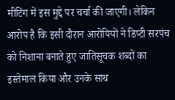मीटिंग में इस मुद्दे पर चर्चा की जाएगी। लेकिन आरोप है कि इसी दौरान आरोपियों ने डिप्टी सरपंच को निशाना बनाते हुए जातिसूचक शब्दों का इस्तेमाल किया और उनके साथ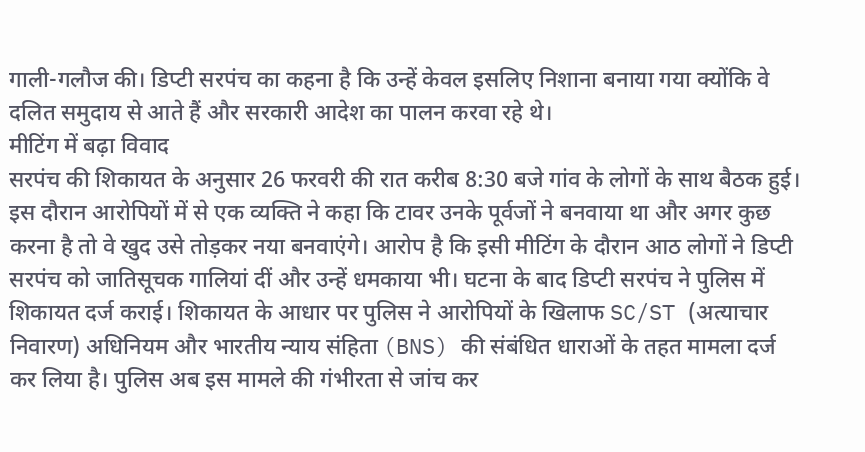गाली-गलौज की। डिप्टी सरपंच का कहना है कि उन्हें केवल इसलिए निशाना बनाया गया क्योंकि वे दलित समुदाय से आते हैं और सरकारी आदेश का पालन करवा रहे थे।
मीटिंग में बढ़ा विवाद
सरपंच की शिकायत के अनुसार 26 फरवरी की रात करीब 8:30 बजे गांव के लोगों के साथ बैठक हुई। इस दौरान आरोपियों में से एक व्यक्ति ने कहा कि टावर उनके पूर्वजों ने बनवाया था और अगर कुछ करना है तो वे खुद उसे तोड़कर नया बनवाएंगे। आरोप है कि इसी मीटिंग के दौरान आठ लोगों ने डिप्टी सरपंच को जातिसूचक गालियां दीं और उन्हें धमकाया भी। घटना के बाद डिप्टी सरपंच ने पुलिस में शिकायत दर्ज कराई। शिकायत के आधार पर पुलिस ने आरोपियों के खिलाफ SC/ST (अत्याचार निवारण) अधिनियम और भारतीय न्याय संहिता (BNS) की संबंधित धाराओं के तहत मामला दर्ज कर लिया है। पुलिस अब इस मामले की गंभीरता से जांच कर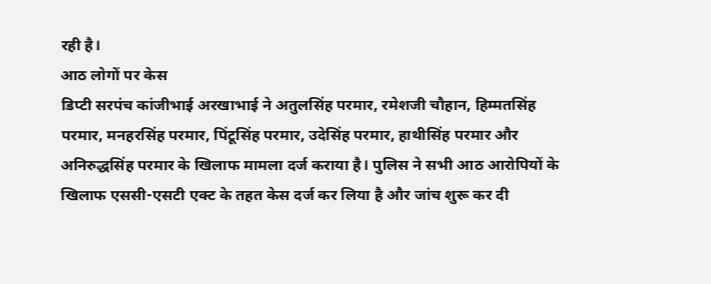रही है।
आठ लोगों पर केस
डिप्टी सरपंच कांजीभाई अरखाभाई ने अतुलसिंह परमार, रमेशजी चौहान, हिम्मतसिंह परमार, मनहरसिंह परमार, पिंटूसिंह परमार, उदेसिंह परमार, हाथीसिंह परमार और अनिरुद्धसिंह परमार के खिलाफ मामला दर्ज कराया है। पुलिस ने सभी आठ आरोपियों के खिलाफ एससी-एसटी एक्ट के तहत केस दर्ज कर लिया है और जांच शुरू कर दी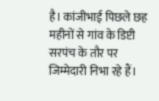है। कांजीभाई पिछले छह महीनों से गांव के डिप्टी सरपंच के तौर पर जिम्मेदारी निभा रहे हैं।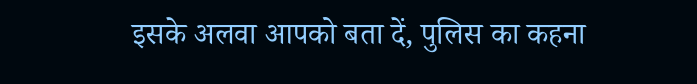इसके अलवा आपको बता दें, पुलिस का कहना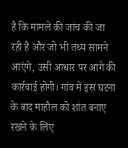है कि मामले की जांच की जा रही है और जो भी तथ्य सामने आएंगे, उसी आधार पर आगे की कार्रवाई होगी। गांव में इस घटना के बाद माहौल को शांत बनाए रखने के लिए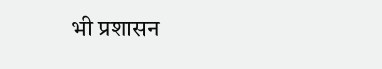भी प्रशासन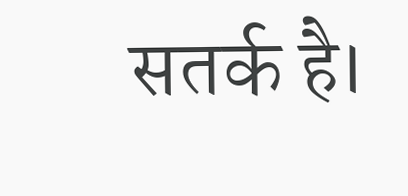सतर्क है।